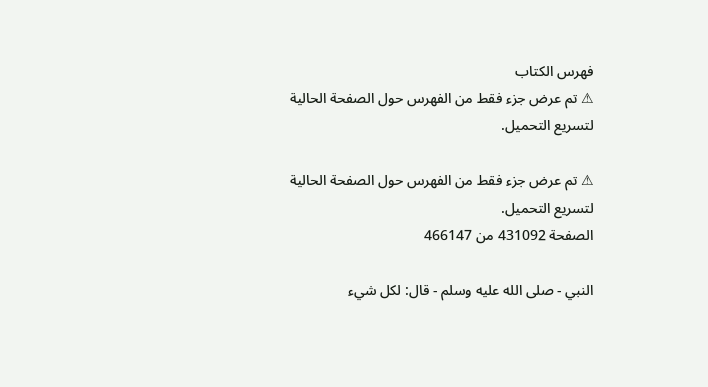فهرس الكتاب
⚠ تم عرض جزء فقط من الفهرس حول الصفحة الحالية لتسريع التحميل.

⚠ تم عرض جزء فقط من الفهرس حول الصفحة الحالية لتسريع التحميل.
الصفحة 431092 من 466147

النبي - صلى الله عليه وسلم - قال: لكل شيء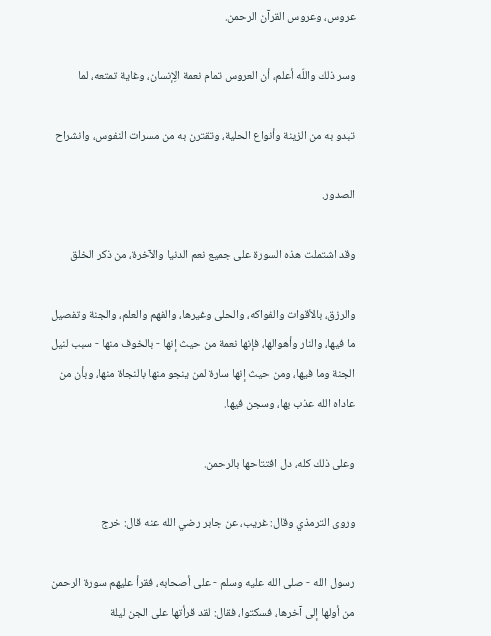عروس، وعروس القرآن الرحمن.

وسر ذلك واللّه أعلم، أن العروس تمام نعمة الِإنسان، وغاية تمتعه، لما

تبدو به من الزينة وأنواع الحلية، وتقترن به من مسرات النفوس، وانشراح

الصدور.

وقد اشتملت هذه السورة على جميع نعم الدنيا والآخرة، من ذكر الخلق

والرزق، بالأقوات والفواكه، والحلى وغيرها، والفهم والعلم، والجنة وتفصيل ما فيها، والنار وأهوالها، فإنها نعمة من حيث إنها - بالخوف منها - سبب لنيل الجنة وما فيها، ومن حيث إنها سارة لمن ينجو منها بالنجاة منها، وبأن من عاداه الله عذب بها، وسجن فيها.

وعلى ذلك كله، دل افتتاحها بالرحمن.

وروى الترمذي وقال: غريب، عن جابر رضي الله عنه قال: خرج

رسول الله - صلى الله عليه وسلم - على أصحابه، فقرأ عليهم سورة الرحمن من أولها إلى آخرها، فسكتوا، فقال: لقد قرأتها على الجن ليلة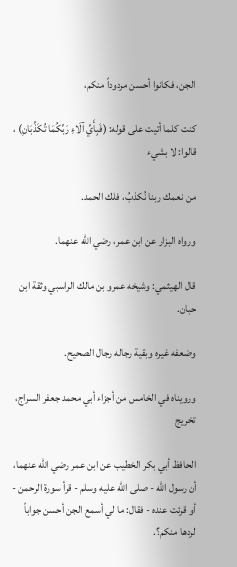الجن، فكانوا أحسن مردوداً منكم،

كنت كلما أتيت على قوله: (فَبِأَيِّ آلَاءِ رَبِّكُمَا تُكَذِّبَانِ) ، قالوا: لا بشيء

من نعمك ربنا نُكذبُ، فلك الحمد.

ورواه البزار عن ابن عمر، رضي الله عنهما.

قال الهيثمي: وشيخه عمرو بن مالك الراسبي وثقة ابن حبان.

وضعفه غيره وبقية رجاله رجال الصحيح.

ورويناه في الخامس من أجزاء أبي محمد جعفر السراج، تخريج

الحافظ أبي بكر الخطيب عن ابن عمر رضي الله عنهما، أن رسول الله - صلى الله عليه وسلم - قرأ سورة الرحمن - أو قرئت عنده - فقال: ما لي أسمع الجن أحسن جواباً لردها منكم؟.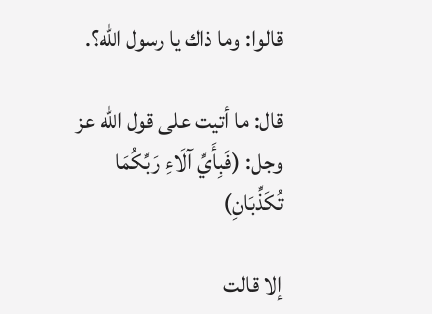قالوا: وما ذاك يا رسول الله؟.

قال: ما أتيت على قول الله عز وجل: (فَبِأَيِّ آلَاءِ رَبِّكُمَا تُكَذِّبَانِ)

إلا قالت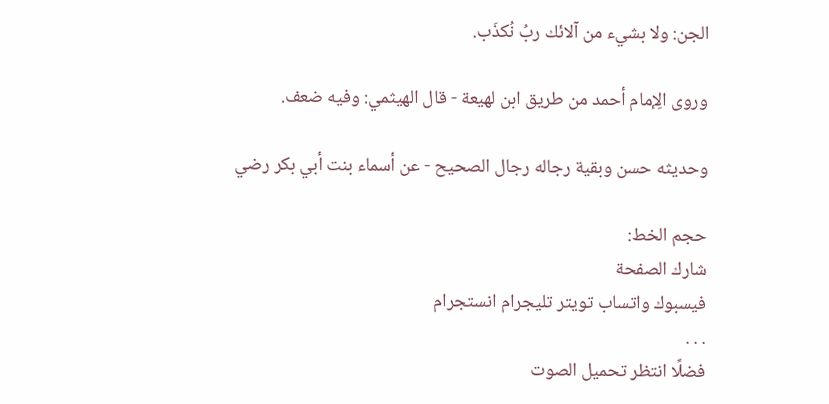الجن: ولا بشيء من آلائك ربُ نُكذَب.

وروى الِإمام أحمد من طريق ابن لهيعة - قال الهيثمي: وفيه ضعف.

وحديثه حسن وبقية رجاله رجال الصحيح - عن أسماء بنت أبي بكر رضي

حجم الخط:
شارك الصفحة
فيسبوك واتساب تويتر تليجرام انستجرام
. . .
فضلًا انتظر تحميل الصوت